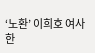‘노환’ 이희호 여사 한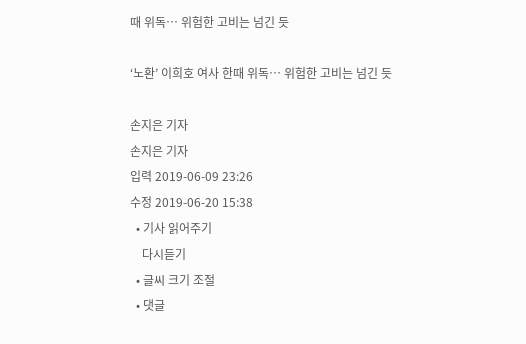때 위독… 위험한 고비는 넘긴 듯

‘노환’ 이희호 여사 한때 위독… 위험한 고비는 넘긴 듯

손지은 기자
손지은 기자
입력 2019-06-09 23:26
수정 2019-06-20 15:38
  • 기사 읽어주기
    다시듣기
  • 글씨 크기 조절
  • 댓글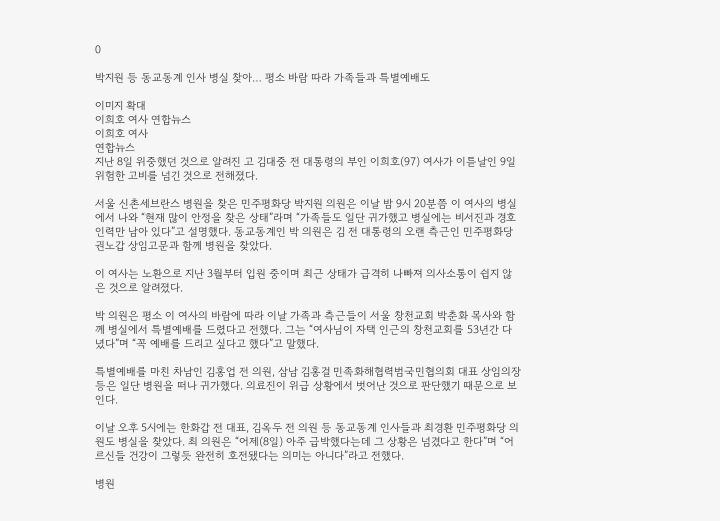0

박지원 등 동교동계 인사 병실 찾아… 평소 바람 따라 가족들과 특별예배도

이미지 확대
이희호 여사 연합뉴스
이희호 여사
연합뉴스
지난 8일 위중했던 것으로 알려진 고 김대중 전 대통령의 부인 이희호(97) 여사가 이튿날인 9일 위험한 고비를 넘긴 것으로 전해졌다.

서울 신촌세브란스 병원을 찾은 민주평화당 박지원 의원은 이날 밤 9시 20분쯤 이 여사의 병실에서 나와 “현재 많이 안정을 찾은 상태”라며 “가족들도 일단 귀가했고 병실에는 비서진과 경호 인력만 남아 있다”고 설명했다. 동교동계인 박 의원은 김 전 대통령의 오랜 측근인 민주평화당 권노갑 상임고문과 함께 병원을 찾았다.

이 여사는 노환으로 지난 3월부터 입원 중이며 최근 상태가 급격히 나빠져 의사소통이 쉽지 않은 것으로 알려졌다.

박 의원은 평소 이 여사의 바람에 따라 이날 가족과 측근들이 서울 창천교회 박춘화 목사와 함께 병실에서 특별예배를 드렸다고 전했다. 그는 “여사님이 자택 인근의 창천교회를 53년간 다녔다”며 “꼭 예배를 드리고 싶다고 했다”고 말했다.

특별예배를 마친 차남인 김홍업 전 의원, 삼남 김홍걸 민족화해협력범국민협의회 대표 상임의장 등은 일단 병원을 떠나 귀가했다. 의료진이 위급 상황에서 벗어난 것으로 판단했기 때문으로 보인다.

이날 오후 5시에는 한화갑 전 대표, 김옥두 전 의원 등 동교동계 인사들과 최경환 민주평화당 의원도 병실을 찾았다. 최 의원은 “어제(8일) 아주 급박했다는데 그 상황은 넘겼다고 한다”며 “어르신들 건강이 그렇듯 완전히 호전됐다는 의미는 아니다”라고 전했다.

병원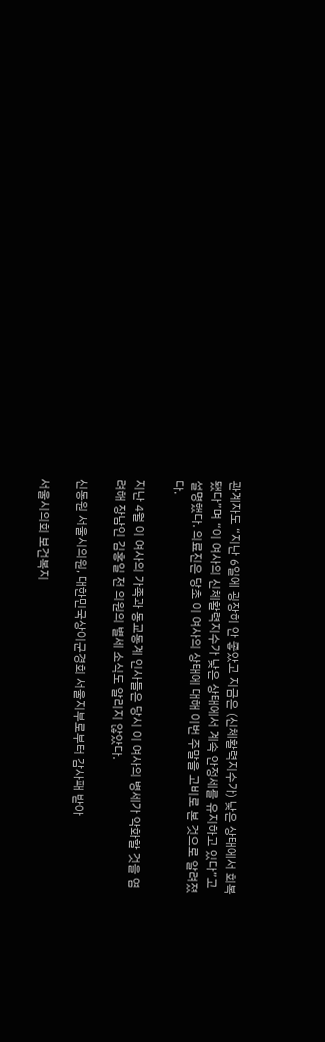관계자도 “지난 6일에 굉장히 안 좋았고 지금은 (신체활력지수가) 낮은 상태에서 회복됐다”며 “이 여사의 신체활력지수가 낮은 상태에서 계속 안정세를 유지하고 있다”고 설명했다. 의료진은 당초 이 여사의 상태에 대해 이번 주말을 고비로 본 것으로 알려졌다.

지난 4월 이 여사의 가족과 동교동계 인사들은 당시 이 여사의 병세가 악화할 것을 염려해 장남인 김홍일 전 의원의 별세 소식도 알리지 않았다.

신동원 서울시의원, 대한민국상이군경회 서울지부로부터 감사패 받아

서울시의회 보건복지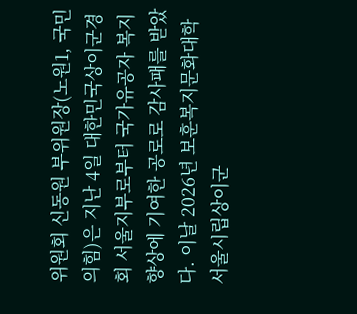위원회 신동원 부위원장(노원1, 국민의힘)은 지난 4일 대한민국상이군경회 서울지부로부터 국가유공자 복지 향상에 기여한 공로로 감사패를 받았다. 이날 2026년 보훈복지문화대학 서울시립상이군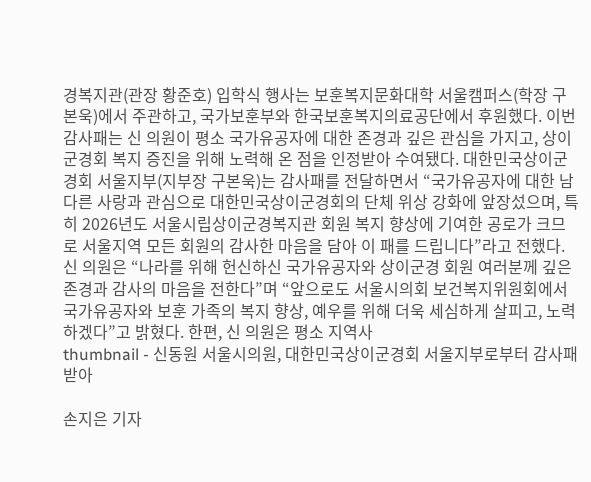경복지관(관장 황준호) 입학식 행사는 보훈복지문화대학 서울캠퍼스(학장 구본욱)에서 주관하고, 국가보훈부와 한국보훈복지의료공단에서 후원했다. 이번 감사패는 신 의원이 평소 국가유공자에 대한 존경과 깊은 관심을 가지고, 상이군경회 복지 증진을 위해 노력해 온 점을 인정받아 수여됐다. 대한민국상이군경회 서울지부(지부장 구본욱)는 감사패를 전달하면서 “국가유공자에 대한 남다른 사랑과 관심으로 대한민국상이군경회의 단체 위상 강화에 앞장섰으며, 특히 2026년도 서울시립상이군경복지관 회원 복지 향상에 기여한 공로가 크므로 서울지역 모든 회원의 감사한 마음을 담아 이 패를 드립니다”라고 전했다. 신 의원은 “나라를 위해 헌신하신 국가유공자와 상이군경 회원 여러분께 깊은 존경과 감사의 마음을 전한다”며 “앞으로도 서울시의회 보건복지위원회에서 국가유공자와 보훈 가족의 복지 향상, 예우를 위해 더욱 세심하게 살피고, 노력하겠다”고 밝혔다. 한편, 신 의원은 평소 지역사
thumbnail - 신동원 서울시의원, 대한민국상이군경회 서울지부로부터 감사패 받아

손지은 기자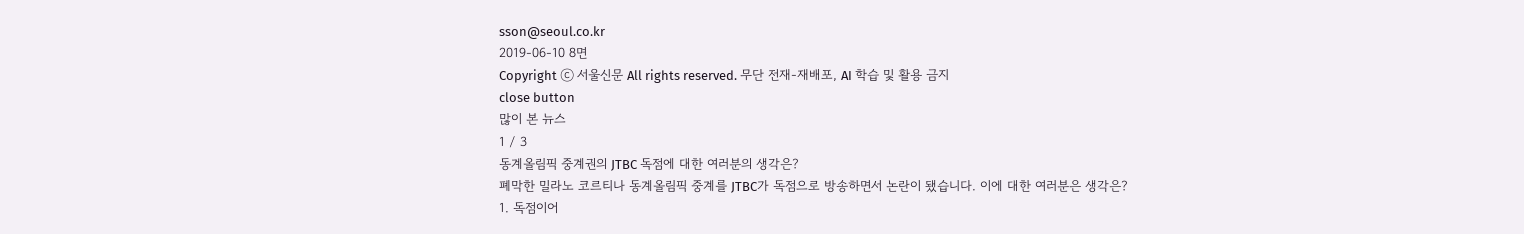sson@seoul.co.kr
2019-06-10 8면
Copyright ⓒ 서울신문 All rights reserved. 무단 전재-재배포, AI 학습 및 활용 금지
close button
많이 본 뉴스
1 / 3
동계올림픽 중계권의 JTBC 독점에 대한 여러분의 생각은?
폐막한 밀라노 코르티나 동계올림픽 중계를 JTBC가 독점으로 방송하면서 논란이 됐습니다. 이에 대한 여러분은 생각은?
1. 독점이어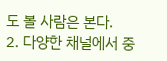도 볼 사람은 본다.
2. 다양한 채널에서 중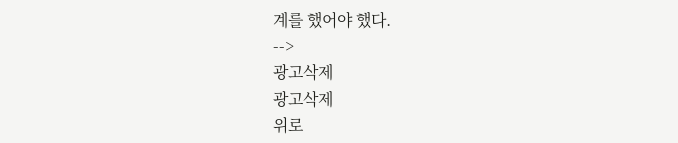계를 했어야 했다.
-->
광고삭제
광고삭제
위로